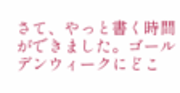さて、やっと書く時間ができました。ゴールデンウィークにどこ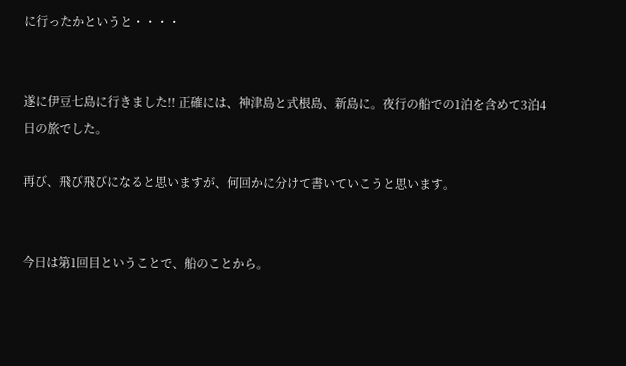に行ったかというと・・・・


遂に伊豆七島に行きました!! 正確には、神津島と式根島、新島に。夜行の船での1泊を含めて3泊4日の旅でした。

再び、飛び飛びになると思いますが、何回かに分けて書いていこうと思います。


今日は第1回目ということで、船のことから。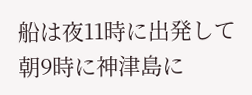船は夜11時に出発して朝9時に神津島に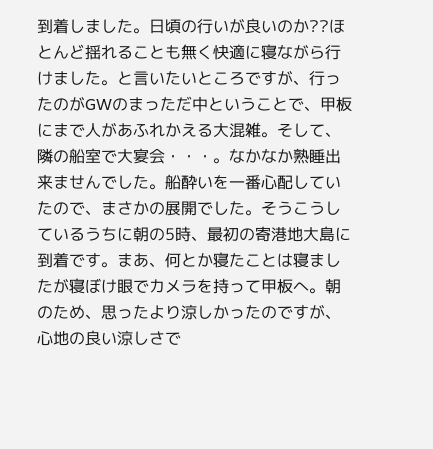到着しました。日頃の行いが良いのか??ほとんど揺れることも無く快適に寝ながら行けました。と言いたいところですが、行ったのがGWのまっただ中ということで、甲板にまで人があふれかえる大混雑。そして、隣の船室で大宴会・・・。なかなか熟睡出来ませんでした。船酔いを一番心配していたので、まさかの展開でした。そうこうしているうちに朝の5時、最初の寄港地大島に到着です。まあ、何とか寝たことは寝ましたが寝ぼけ眼でカメラを持って甲板へ。朝のため、思ったより涼しかったのですが、心地の良い涼しさで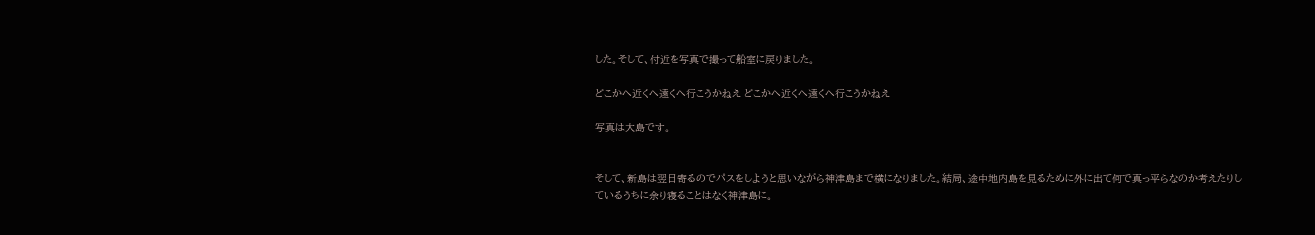した。そして、付近を写真で撮って船室に戻りました。

どこかへ近くへ遠くへ行こうかねえ どこかへ近くへ遠くへ行こうかねえ

写真は大島です。


そして、新島は翌日寄るのでパスをしようと思いながら神津島まで横になりました。結局、途中地内島を見るために外に出て何で真っ平らなのか考えたりしているうちに余り寝ることはなく神津島に。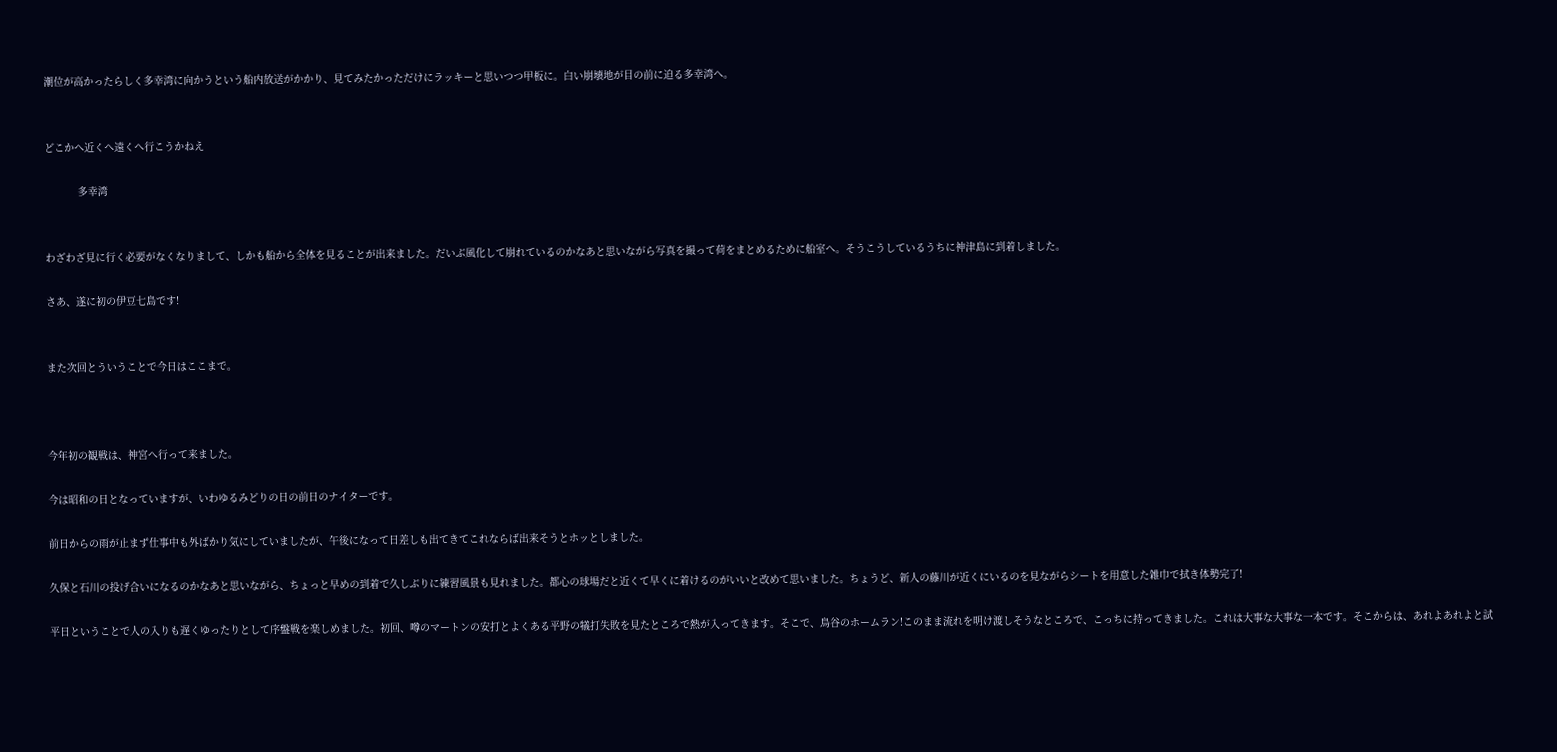潮位が高かったらしく多幸湾に向かうという船内放送がかかり、見てみたかっただけにラッキーと思いつつ甲板に。白い崩壊地が目の前に迫る多幸湾へ。


どこかへ近くへ遠くへ行こうかねえ

           多幸湾


わざわざ見に行く必要がなくなりまして、しかも船から全体を見ることが出来ました。だいぶ風化して崩れているのかなあと思いながら写真を撮って荷をまとめるために船室へ。そうこうしているうちに神津島に到着しました。

さあ、遂に初の伊豆七島です!


また次回とういうことで今日はここまで。



今年初の観戦は、神宮へ行って来ました。

今は昭和の日となっていますが、いわゆるみどりの日の前日のナイターです。

前日からの雨が止まず仕事中も外ばかり気にしていましたが、午後になって日差しも出てきてこれならば出来そうとホッとしました。

久保と石川の投げ合いになるのかなあと思いながら、ちょっと早めの到着で久しぶりに練習風景も見れました。都心の球場だと近くて早くに着けるのがいいと改めて思いました。ちょうど、新人の藤川が近くにいるのを見ながらシートを用意した雑巾で拭き体勢完了!

平日ということで人の入りも遅くゆったりとして序盤戦を楽しめました。初回、噂のマートンの安打とよくある平野の犠打失敗を見たところで熱が入ってきます。そこで、鳥谷のホームラン!このまま流れを明け渡しそうなところで、こっちに持ってきました。これは大事な大事な一本です。そこからは、あれよあれよと試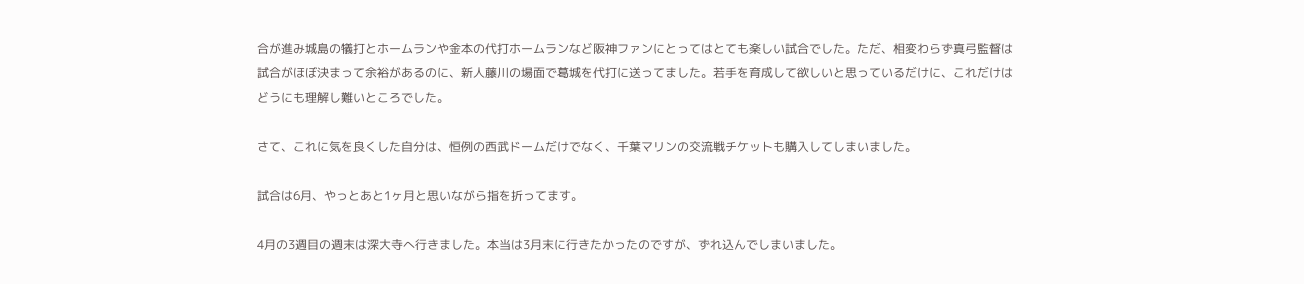合が進み城島の犠打とホームランや金本の代打ホームランなど阪神ファンにとってはとても楽しい試合でした。ただ、相変わらず真弓監督は試合がほぼ決まって余裕があるのに、新人藤川の場面で葛城を代打に送ってました。若手を育成して欲しいと思っているだけに、これだけはどうにも理解し難いところでした。

さて、これに気を良くした自分は、恒例の西武ドームだけでなく、千葉マリンの交流戦チケットも購入してしまいました。

試合は6月、やっとあと1ヶ月と思いながら指を折ってます。

4月の3週目の週末は深大寺へ行きました。本当は3月末に行きたかったのですが、ずれ込んでしまいました。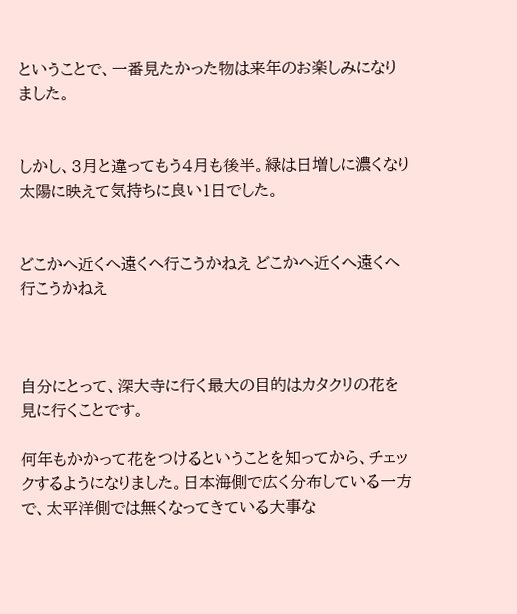ということで、一番見たかった物は来年のお楽しみになりました。


しかし、3月と違ってもう4月も後半。緑は日増しに濃くなり太陽に映えて気持ちに良い1日でした。


どこかへ近くへ遠くへ行こうかねえ どこかへ近くへ遠くへ行こうかねえ



自分にとって、深大寺に行く最大の目的はカタクリの花を見に行くことです。

何年もかかって花をつけるということを知ってから、チェックするようになりました。日本海側で広く分布している一方で、太平洋側では無くなってきている大事な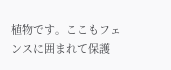植物です。ここもフェンスに囲まれて保護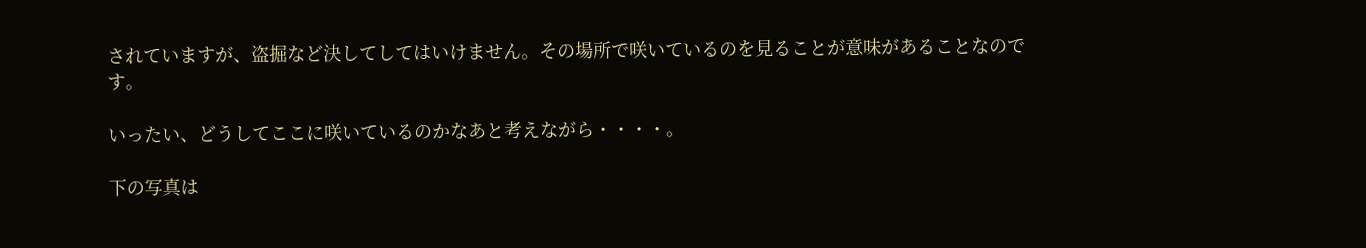されていますが、盗掘など決してしてはいけません。その場所で咲いているのを見ることが意味があることなのです。

いったい、どうしてここに咲いているのかなあと考えながら・・・・。

下の写真は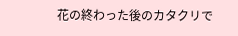花の終わった後のカタクリで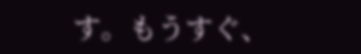す。もうすぐ、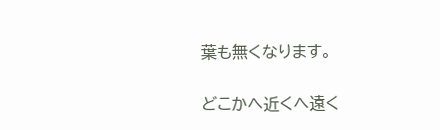葉も無くなります。

どこかへ近くへ遠く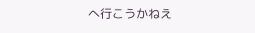へ行こうかねえ